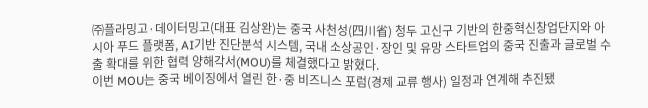㈜플라밍고·데이터밍고(대표 김상완)는 중국 사천성(四川省) 청두 고신구 기반의 한중혁신창업단지와 아시아 푸드 플랫폼, AI기반 진단분석 시스템, 국내 소상공인·장인 및 유망 스타트업의 중국 진출과 글로벌 수출 확대를 위한 협력 양해각서(MOU)를 체결했다고 밝혔다.
이번 MOU는 중국 베이징에서 열린 한·중 비즈니스 포럼(경제 교류 행사) 일정과 연계해 추진됐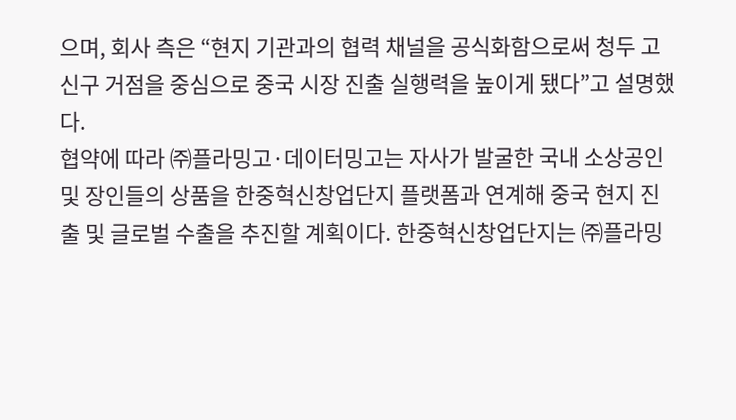으며, 회사 측은 “현지 기관과의 협력 채널을 공식화함으로써 청두 고신구 거점을 중심으로 중국 시장 진출 실행력을 높이게 됐다”고 설명했다.
협약에 따라 ㈜플라밍고·데이터밍고는 자사가 발굴한 국내 소상공인 및 장인들의 상품을 한중혁신창업단지 플랫폼과 연계해 중국 현지 진출 및 글로벌 수출을 추진할 계획이다. 한중혁신창업단지는 ㈜플라밍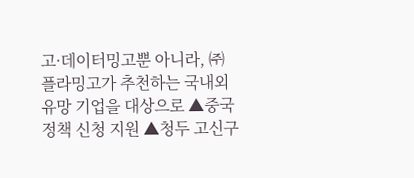고·데이터밍고뿐 아니라, ㈜플라밍고가 추천하는 국내외 유망 기업을 대상으로 ▲중국 정책 신청 지원 ▲청두 고신구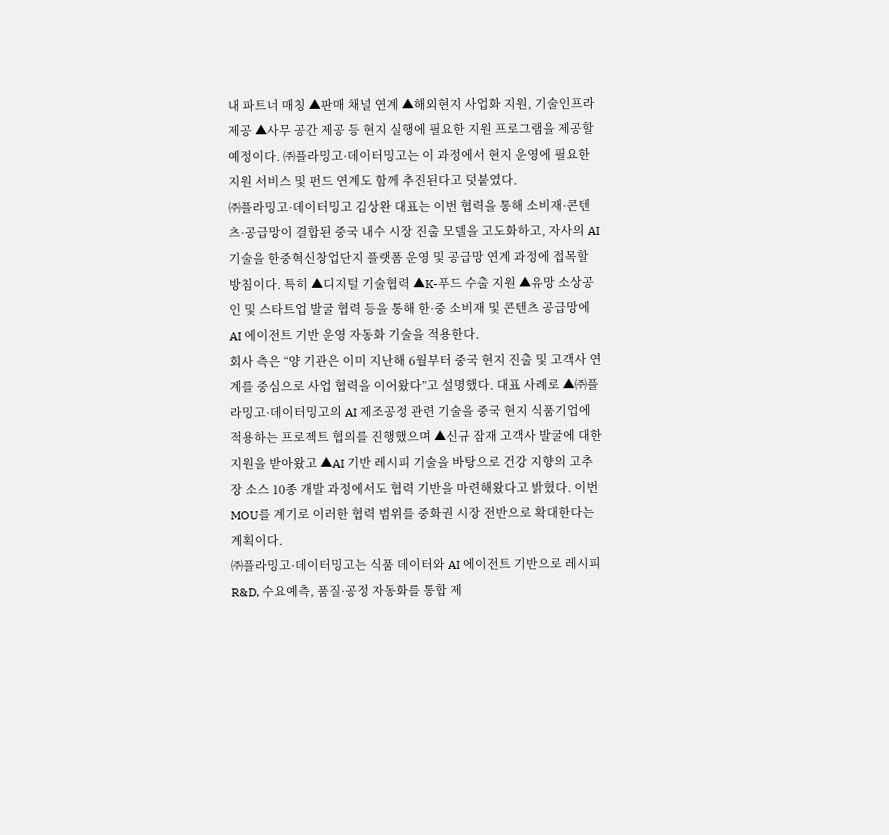내 파트너 매칭 ▲판매 채널 연계 ▲해외현지 사업화 지원, 기술인프라 제공 ▲사무 공간 제공 등 현지 실행에 필요한 지원 프로그램을 제공할 예정이다. ㈜플라밍고·데이터밍고는 이 과정에서 현지 운영에 필요한 지원 서비스 및 펀드 연계도 함께 추진된다고 덧붙였다.
㈜플라밍고·데이터밍고 김상완 대표는 이번 협력을 통해 소비재·콘텐츠·공급망이 결합된 중국 내수 시장 진출 모델을 고도화하고, 자사의 AI 기술을 한중혁신창업단지 플랫폼 운영 및 공급망 연계 과정에 접목할 방침이다. 특히 ▲디지털 기술협력 ▲K-푸드 수출 지원 ▲유망 소상공인 및 스타트업 발굴 협력 등을 통해 한·중 소비재 및 콘텐츠 공급망에 AI 에이전트 기반 운영 자동화 기술을 적용한다.
회사 측은 “양 기관은 이미 지난해 6월부터 중국 현지 진출 및 고객사 연계를 중심으로 사업 협력을 이어왔다”고 설명했다. 대표 사례로 ▲㈜플라밍고·데이터밍고의 AI 제조공정 관련 기술을 중국 현지 식품기업에 적용하는 프로젝트 협의를 진행했으며 ▲신규 잠재 고객사 발굴에 대한 지원을 받아왔고 ▲AI 기반 레시피 기술을 바탕으로 건강 지향의 고추장 소스 10종 개발 과정에서도 협력 기반을 마련해왔다고 밝혔다. 이번 MOU를 계기로 이러한 협력 범위를 중화권 시장 전반으로 확대한다는 계획이다.
㈜플라밍고·데이터밍고는 식품 데이터와 AI 에이전트 기반으로 레시피 R&D, 수요예측, 품질·공정 자동화를 통합 제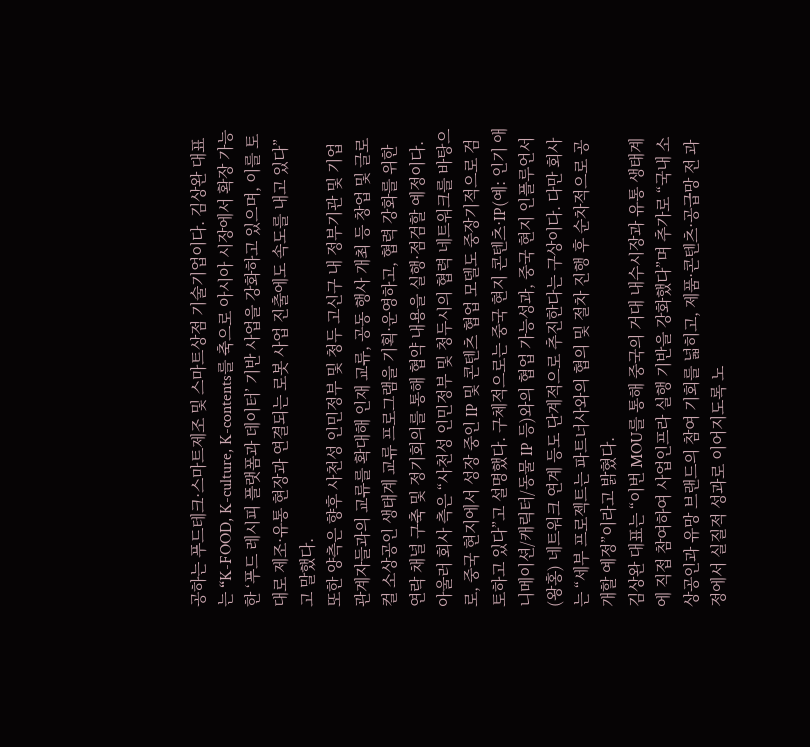공하는 푸드테크·스마트제조 및 스마트상점 기술기업이다. 김상완 대표는 “K-FOOD, K-culture, K-contents를 축으로 아시아 시장에서 확장 가능한 ‘푸드 레시피 플랫폼과 데이터’ 기반 사업을 강화하고 있으며, 이를 토대로 제조·유통 현장과 연결되는 로봇 사업 진출에도 속도를 내고 있다”고 말했다.
또한 양측은 향후 사천성 인민정부 및 청두 고신구 내 정부기관 및 기업 관계자들과의 교류를 확대해 인재 교류, 공동 행사 개최 등 창업 및 글로컬 소상공인 생태계 교류 프로그램을 기획·운영하고, 협력 강화를 위한 연락 채널 구축 및 정기회의를 통해 협약 내용을 실행·점검할 예정이다.
아울러 회사 측은 “사천성 인민정부 및 청두시의 협력 네트워크를 바탕으로, 중국 현지에서 성장 중인 IP 및 콘텐츠 협업 모델도 중장기적으로 검토하고 있다”고 설명했다. 구체적으로는 중국 현지 콘텐츠·IP(예: 인기 애니메이션/캐릭터/동물 IP 등)와의 협업 가능성과, 중국 현지 인플루언서(왕홍) 네트워크 연계 등도 단계적으로 추진한다는 구상이다. 다만 회사는 “세부 프로젝트는 파트너사와의 협의 및 절차 진행 후 순차적으로 공개할 예정”이라고 밝혔다.
김상완 대표는 “이번 MOU를 통해 중국의 거대 내수시장과 유통 생태계에 직접 참여하여 사업인프라 실행 기반을 강화했다”며 추가로 “국내 소상공인과 유망 브랜드의 참여 기회를 넓히고, 제품·콘텐츠·공급망 전 과정에서 실질적 성과로 이어지도록 노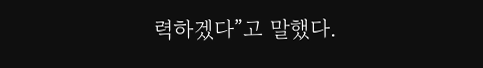력하겠다”고 말했다.